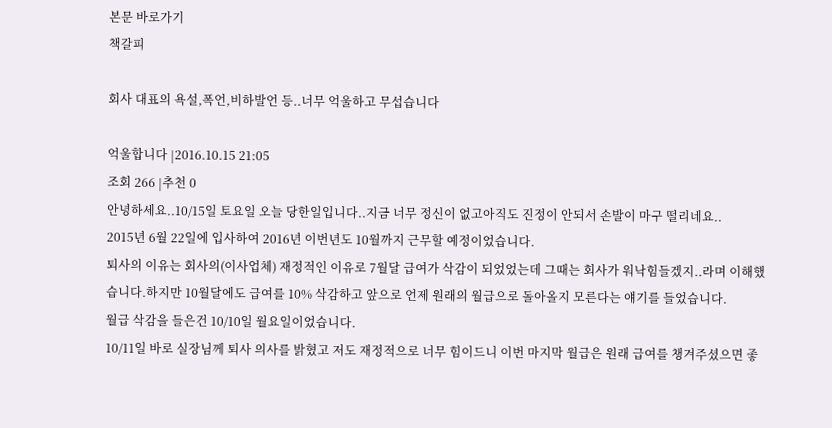본문 바로가기
책갈피

회사 대표의 욕설,폭언,비하발언 등..너무 억울하고 무섭습니다

억울합니다 |2016.10.15 21:05
조회 266 |추천 0
안녕하세요..10/15일 토요일 오늘 당한일입니다..지금 너무 정신이 없고아직도 진정이 안되서 손발이 마구 떨리네요..
2015년 6월 22일에 입사하여 2016년 이번년도 10월까지 근무할 예정이었습니다.
퇴사의 이유는 회사의(이사업체) 재정적인 이유로 7월달 급여가 삭감이 되었었는데 그때는 회사가 워낙힘들겠지..라며 이해했습니다.하지만 10월달에도 급여를 10% 삭감하고 앞으로 언제 원래의 월급으로 돌아올지 모른다는 얘기를 들었습니다.
월급 삭감을 들은건 10/10일 월요일이었습니다.
10/11일 바로 실장님께 퇴사 의사를 밝혔고 저도 재정적으로 너무 힘이드니 이번 마지막 월급은 원래 급여를 챙겨주셨으면 좋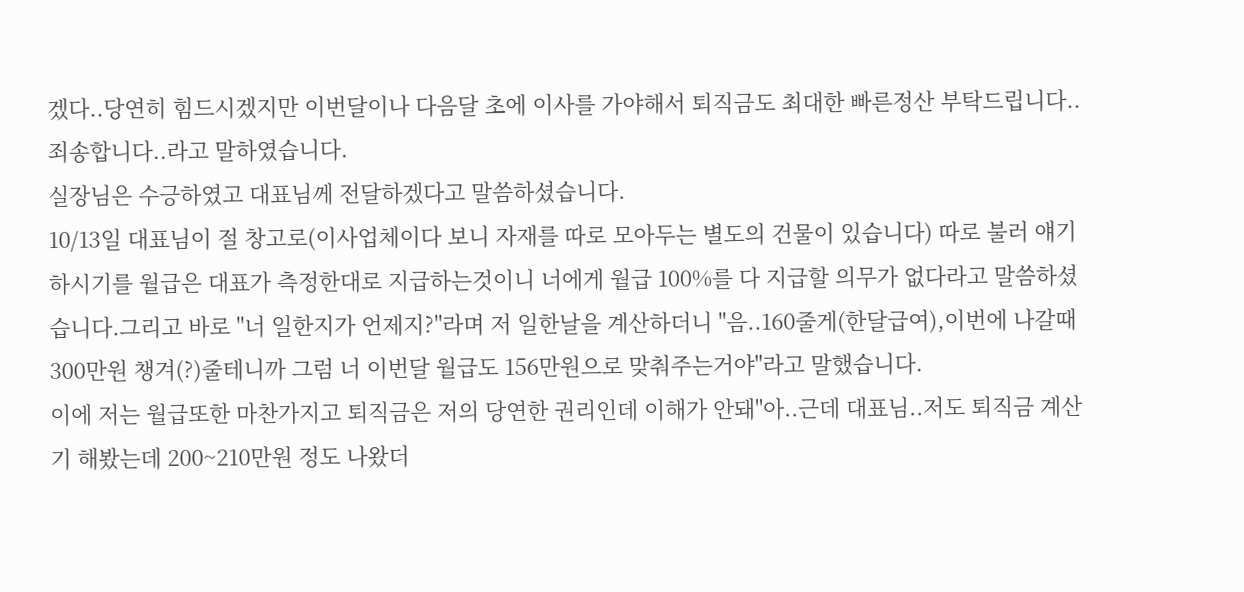겠다..당연히 힘드시겠지만 이번달이나 다음달 초에 이사를 가야해서 퇴직금도 최대한 빠른정산 부탁드립니다..죄송합니다..라고 말하였습니다.
실장님은 수긍하였고 대표님께 전달하겠다고 말씀하셨습니다.
10/13일 대표님이 절 창고로(이사업체이다 보니 자재를 따로 모아두는 별도의 건물이 있습니다) 따로 불러 얘기하시기를 월급은 대표가 측정한대로 지급하는것이니 너에게 월급 100%를 다 지급할 의무가 없다라고 말씀하셨습니다.그리고 바로 "너 일한지가 언제지?"라며 저 일한날을 계산하더니 "음..160줄게(한달급여),이번에 나갈때 300만원 챙겨(?)줄테니까 그럼 너 이번달 월급도 156만원으로 맞춰주는거야"라고 말했습니다.
이에 저는 월급또한 마찬가지고 퇴직금은 저의 당연한 권리인데 이해가 안돼"아..근데 대표님..저도 퇴직금 계산기 해봤는데 200~210만원 정도 나왔더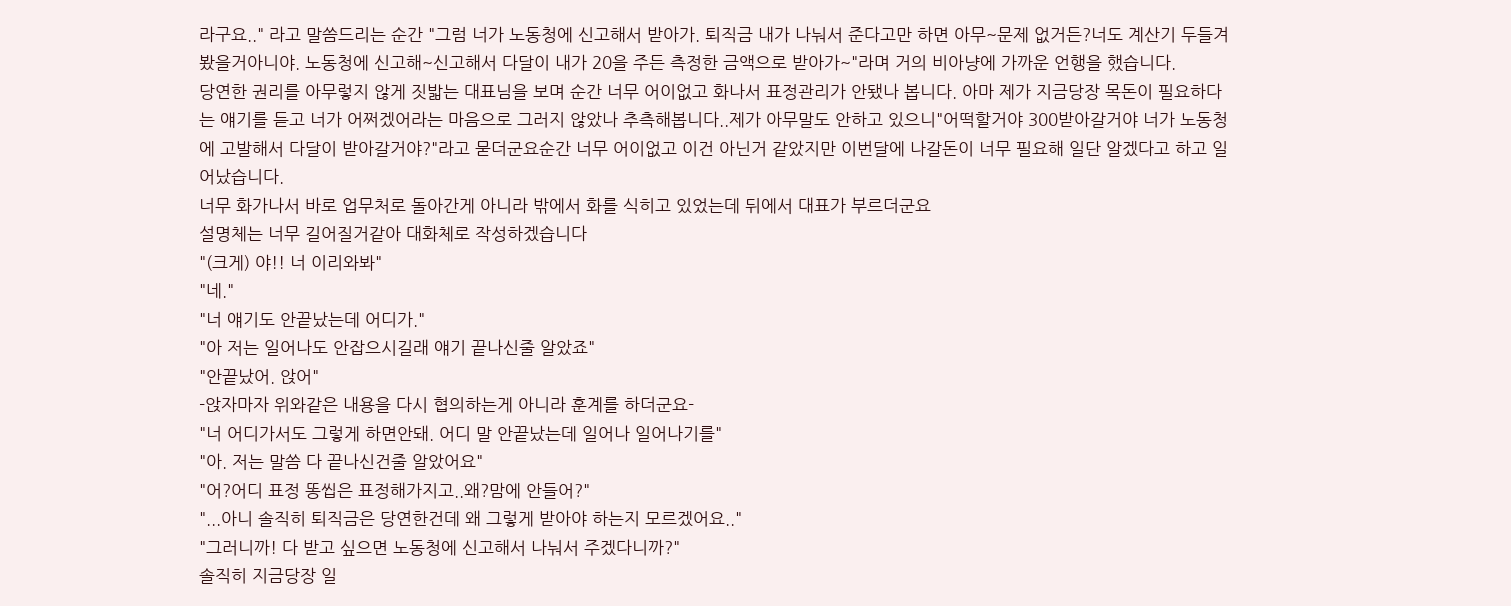라구요.." 라고 말씀드리는 순간 "그럼 너가 노동청에 신고해서 받아가. 퇴직금 내가 나눠서 준다고만 하면 아무~문제 없거든?너도 계산기 두들겨 봤을거아니야. 노동청에 신고해~신고해서 다달이 내가 20을 주든 측정한 금액으로 받아가~"라며 거의 비아냥에 가까운 언행을 했습니다.
당연한 권리를 아무렇지 않게 짓밟는 대표님을 보며 순간 너무 어이없고 화나서 표정관리가 안됐나 봅니다. 아마 제가 지금당장 목돈이 필요하다는 얘기를 듣고 너가 어쩌겠어라는 마음으로 그러지 않았나 추측해봅니다..제가 아무말도 안하고 있으니"어떡할거야 300받아갈거야 너가 노동청에 고발해서 다달이 받아갈거야?"라고 묻더군요순간 너무 어이없고 이건 아닌거 같았지만 이번달에 나갈돈이 너무 필요해 일단 알겠다고 하고 일어났습니다.
너무 화가나서 바로 업무처로 돌아간게 아니라 밖에서 화를 식히고 있었는데 뒤에서 대표가 부르더군요
설명체는 너무 길어질거같아 대화체로 작성하겠습니다
"(크게) 야!! 너 이리와봐"
"네."
"너 얘기도 안끝났는데 어디가."
"아 저는 일어나도 안잡으시길래 얘기 끝나신줄 알았죠"
"안끝났어. 앉어"
-앉자마자 위와같은 내용을 다시 협의하는게 아니라 훈계를 하더군요-
"너 어디가서도 그렇게 하면안돼. 어디 말 안끝났는데 일어나 일어나기를"
"아. 저는 말씀 다 끝나신건줄 알았어요"
"어?어디 표정 똥씹은 표정해가지고..왜?맘에 안들어?"
"...아니 솔직히 퇴직금은 당연한건데 왜 그렇게 받아야 하는지 모르겠어요.."
"그러니까! 다 받고 싶으면 노동청에 신고해서 나눠서 주겠다니까?"
솔직히 지금당장 일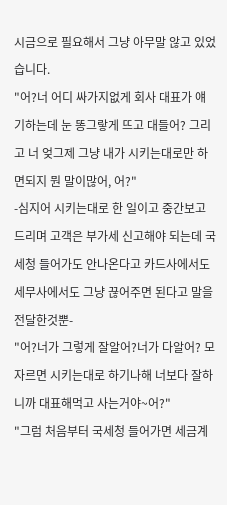시금으로 필요해서 그냥 아무말 않고 있었습니다.
"어?너 어디 싸가지없게 회사 대표가 얘기하는데 눈 똥그랗게 뜨고 대들어? 그리고 너 엊그제 그냥 내가 시키는대로만 하면되지 뭔 말이많어, 어?"
-심지어 시키는대로 한 일이고 중간보고 드리며 고객은 부가세 신고해야 되는데 국세청 들어가도 안나온다고 카드사에서도 세무사에서도 그냥 끊어주면 된다고 말을 전달한것뿐-
"어?너가 그렇게 잘알어?너가 다알어? 모자르면 시키는대로 하기나해 너보다 잘하니까 대표해먹고 사는거야~어?"
"그럼 처음부터 국세청 들어가면 세금계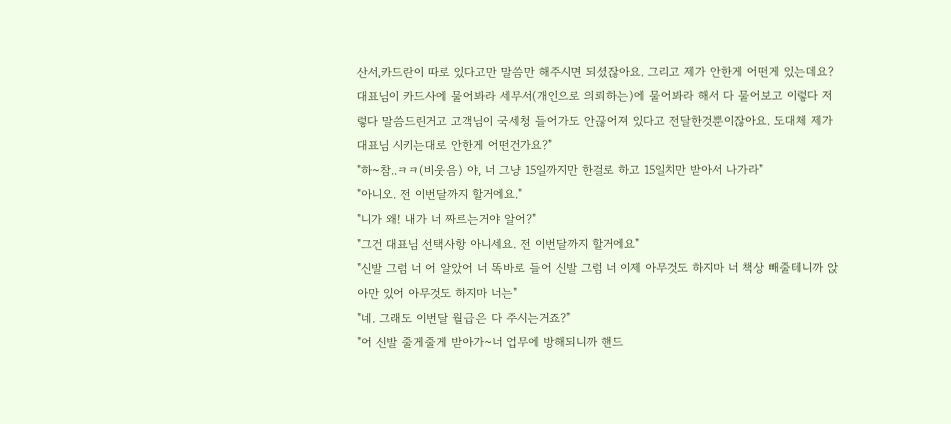산서,카드란이 따로 있다고만 말씀만 해주시면 되셨잖아요. 그리고 제가 안한게 어떤게 있는데요? 대표님이 카드사에 물어봐라 세무서(개인으로 의뢰하는)에 물어봐라 해서 다 물어보고 이렇다 저렇다 말씀드린거고 고객님이 국세청 들어가도 안끊어져 있다고 전달한것뿐이잖아요. 도대체 제가 대표님 시키는대로 안한게 어떤건가요?"
"하~참..ㅋㅋ(비웃음) 야, 너 그냥 15일까지만 한걸로 하고 15일치만 받아서 나가라"
"아니오. 전 이번달까지 할거에요."
"니가 왜! 내가 너 짜르는거야 알어?"
"그건 대표님 선택사항 아니세요. 전 이번달까지 할거에요"
"신발 그럼 너 어 알았어 너 똑바로 들어 신발 그럼 너 이제 아무것도 하지마 너 책상 빼줄테니까 앉아만 있어 아무것도 하지마 너는"
"네. 그래도 이번달 월급은 다 주시는거죠?"
"어 신발 줄게줄게 받아가~너 업무에 방해되니까 핸드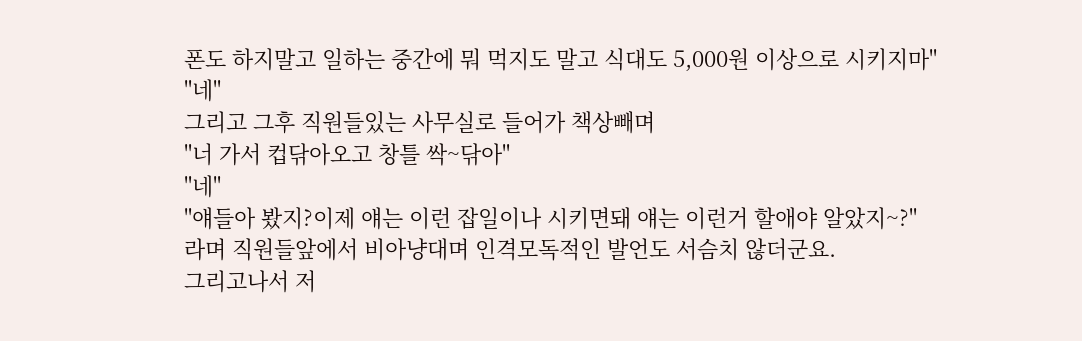폰도 하지말고 일하는 중간에 뭐 먹지도 말고 식대도 5,000원 이상으로 시키지마"
"네"
그리고 그후 직원들있는 사무실로 들어가 책상빼며
"너 가서 컵닦아오고 창틀 싹~닦아"
"네"
"얘들아 봤지?이제 얘는 이런 잡일이나 시키면돼 얘는 이런거 할애야 알았지~?"
라며 직원들앞에서 비아냥대며 인격모독적인 발언도 서슴치 않더군요.
그리고나서 저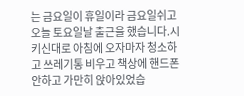는 금요일이 휴일이라 금요일쉬고 오늘 토요일날 출근을 했습니다.시키신대로 아침에 오자마자 청소하고 쓰레기통 비우고 책상에 핸드폰 안하고 가만히 앉아있었습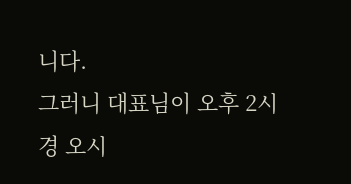니다.
그러니 대표님이 오후 2시경 오시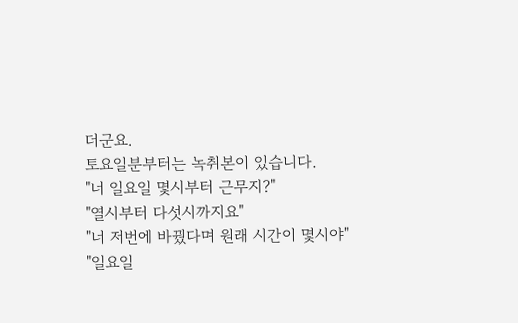더군요.
토요일분부터는 녹취본이 있습니다.
"너 일요일 몇시부터 근무지?"
"열시부터 다섯시까지요"
"너 저번에 바꿨다며 원래 시간이 몇시야"
"일요일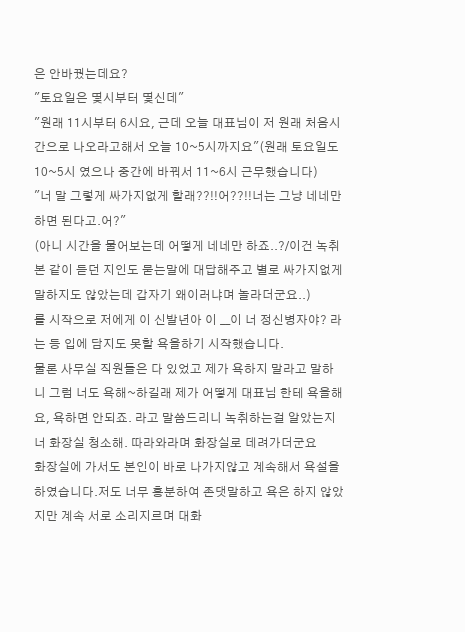은 안바꿨는데요?
"토요일은 몇시부터 몇신데"
"원래 11시부터 6시요, 근데 오늘 대표님이 저 원래 처음시간으로 나오라고해서 오늘 10~5시까지요"(원래 토요일도 10~5시 였으나 중간에 바꿔서 11~6시 근무했습니다)
"너 말 그렇게 싸가지없게 할래??!!어??!!너는 그냥 네네만 하면 된다고.어?"
(아니 시간을 물어보는데 어떻게 네네만 하죠..?/이건 녹취본 같이 듣던 지인도 묻는말에 대답해주고 별로 싸가지없게 말하지도 않았는데 갑자기 왜이러냐며 놀라더군요..)
를 시작으로 저에게 이 신발년아 이 __이 너 정신병자야? 라는 등 입에 담지도 못할 욕을하기 시작했습니다.
물론 사무실 직원들은 다 있었고 제가 욕하지 말라고 말하니 그럼 너도 욕해~하길래 제가 어떻게 대표님 한테 욕을해요, 욕하면 안되죠. 라고 말씀드리니 녹취하는걸 알았는지 너 화장실 청소해. 따라와라며 화장실로 데려가더군요
화장실에 가서도 본인이 바로 나가지않고 계속해서 욕설을 하였습니다.저도 너무 흥분하여 존댓말하고 욕은 하지 않았지만 계속 서로 소리지르며 대화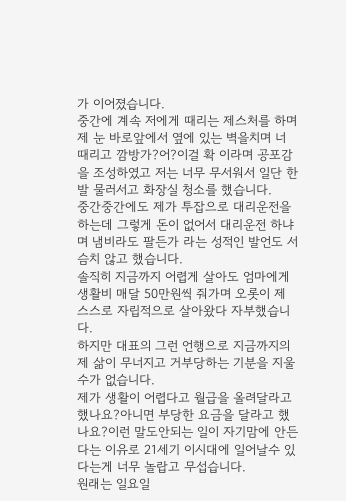가 이어졌습니다.
중간에 계속 저에게 때리는 제스처를 하며 제 눈 바로앞에서 옆에 있는 벽을치며 너 때리고 깜방가?어?이걸 확 이라며 공포감을 조성하였고 저는 너무 무서워서 일단 한발 물러서고 화장실 청소를 했습니다.
중간중간에도 제가 투잡으로 대리운전을 하는데 그렇게 돈이 없어서 대리운전 하냐며 냄비라도 팔든가 라는 성적인 발언도 서슴치 않고 했습니다.
솔직히 지금까지 어렵게 살아도 엄마에게 생활비 매달 50만원씩 줘가며 오롯이 제 스스로 자립적으로 살아왔다 자부했습니다.
하지만 대표의 그런 언행으로 지금까지의 제 삶이 무너지고 거부당하는 기분을 지울수가 없습니다.
제가 생활이 어렵다고 월급을 올려달라고 했나요?아니면 부당한 요금을 달라고 했나요?이런 말도안되는 일이 자기맘에 안든다는 이유로 21세기 이시대에 일어날수 있다는게 너무 놀랍고 무섭습니다.
원래는 일요일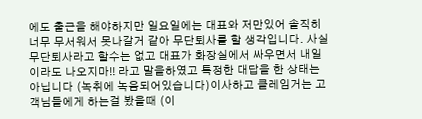에도 출근을 해야하지만 일요일에는 대표와 저만있어 솔직히 너무 무서워서 못나갈거 같아 무단퇴사를 할 생각입니다. 사실 무단퇴사라고 할수는 없고 대표가 화장실에서 싸우면서 내일이라도 나오지마!! 라고 말을하였고 특정한 대답을 한 상태는 아닙니다 (녹취에 녹음되어있습니다)이사하고 클레임거는 고객님들에게 하는걸 봤을때 (이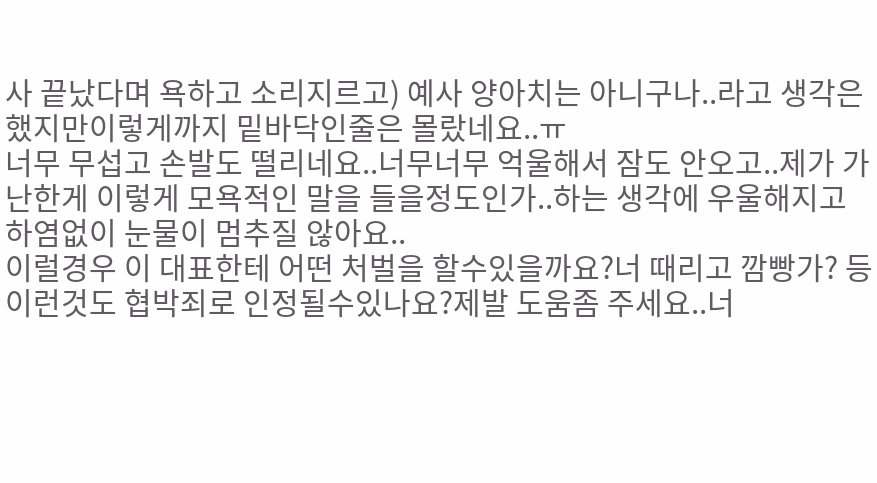사 끝났다며 욕하고 소리지르고) 예사 양아치는 아니구나..라고 생각은 했지만이렇게까지 밑바닥인줄은 몰랐네요..ㅠ
너무 무섭고 손발도 떨리네요..너무너무 억울해서 잠도 안오고..제가 가난한게 이렇게 모욕적인 말을 들을정도인가..하는 생각에 우울해지고 하염없이 눈물이 멈추질 않아요..
이럴경우 이 대표한테 어떤 처벌을 할수있을까요?너 때리고 깜빵가? 등 이런것도 협박죄로 인정될수있나요?제발 도움좀 주세요..너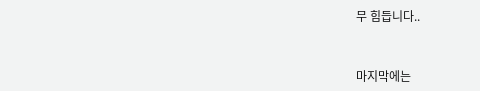무 힘듭니다..


마지막에는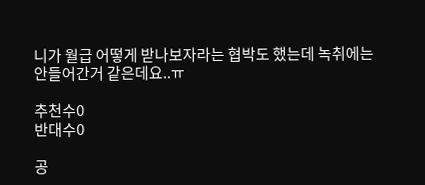니가 월급 어떻게 받나보자라는 협박도 했는데 녹취에는 안들어간거 같은데요..ㅠ

추천수0
반대수0

공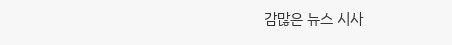감많은 뉴스 시사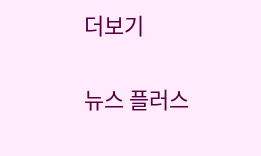더보기

뉴스 플러스